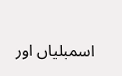اسمبلیاں اور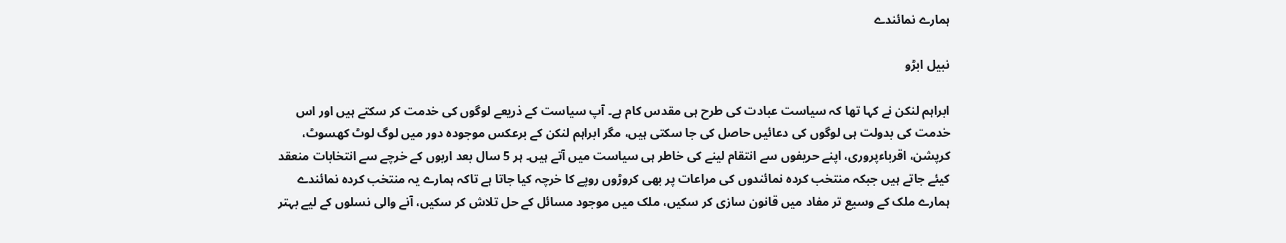ہمارے نمائندے

نبیل ابڑو

ابراہم لنکن نے کہا تھا کہ سیاست عبادت کی طرح ہی مقدس کام ہے۔ آپ سیاست کے ذریعے لوگوں کی خدمت کر سکتے ہیں اور اس خدمت کی بدولت ہی لوگوں کی دعائیں حاصل کی جا سکتی ہیں، مگر ابراہم لنکن کے برعکس موجودہ دور میں لوگ لوٹ کھسوٹ، کرپشن، اقرباءپروری، اپنے حریفوں سے انتقام لینے کی خاطر ہی سیاست میں آتے ہیں۔ ہر 5 سال بعد اربوں کے خرچے سے انتخابات منعقد کیئے جاتے ہیں جبکہ منتخب کردہ نمائندوں کی مراعات پر بھی کروڑوں روپے کا خرچہ کیا جاتا ہے تاکہ ہمارے یہ منتخب کردہ نمائندے ہمارے ملک کے وسیع تر مفاد میں قانون سازی کر سکیں، ملک میں موجود مسائل کے حل تلاش کر سکیں، آنے والی نسلوں کے لیے بہتر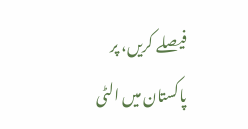فیصلے کریں، پر پاکستان میں الٹی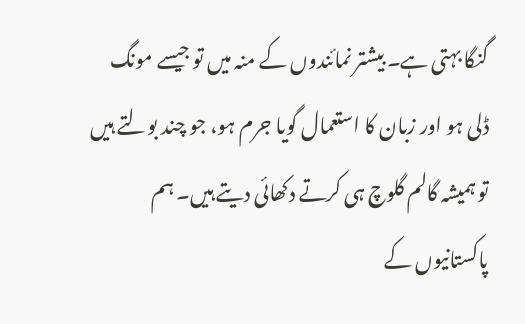گنگا بہتی ہے۔ بیشتر نمائندوں کے منہ میں تو جیسے مونگ ڈلی ہو اور زبان کا استعمال گویا جرم ہو، جو چند بولتے ہیں تو ہمیشہ گالم گلوچ ہی کرتے دکھائی دیتے ہیں۔ ہم پاکستانیوں کے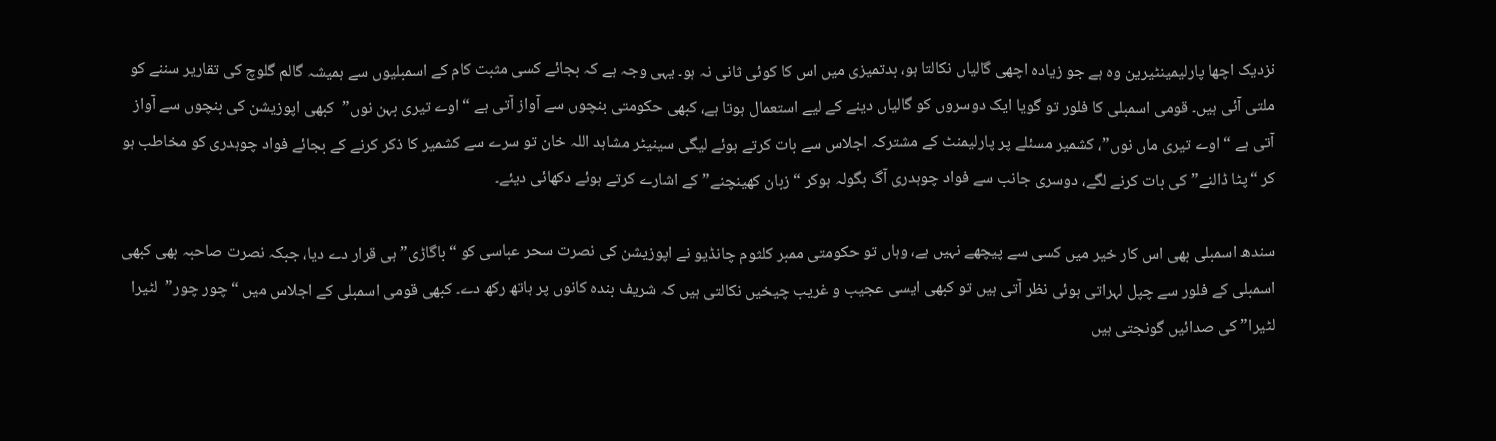نزدیک اچھا پارلیمینٹیرین وہ ہے جو زیادہ اچھی گالیاں نکالتا ہو، بدتمیزی میں اس کا کوئی ثانی نہ ہو۔ یہی وجہ ہے کہ بجائے کسی مثبت کام کے اسمبلیوں سے ہمیشہ گالم گلوچ کی تقاریر سننے کو ملتی آئی ہیں۔ قومی اسمبلی کا فلور تو گویا ایک دوسروں کو گالیاں دینے کے لیے استعمال ہوتا ہے، کبھی حکومتی بنچوں سے آواز آتی ہے “اوے تیری بہن نوں”  کبھی اپوزیشن کی بنچوں سے آواز آتی ہے “اوے تیری ماں نوں”، کشمیر مسئلے پر پارلیمنٹ کے مشترکہ اجلاس سے بات کرتے ہوئے لیگی سینیٹر مشاہد اللہ خان تو سرے سے کشمیر کا ذکر کرنے کے بجائے فواد چوہدری کو مخاطب ہو کر “پٹا ڈالنے” کی بات کرنے لگے، دوسری جانب سے فواد چوہدری آگ بگولہ ہوکر “زبان کھینچنے” کے اشارے کرتے ہوئے دکھائی دیئے۔

سندھ اسمبلی بھی اس کار خیر میں کسی سے پیچھے نہیں ہے، وہاں تو حکومتی ممبر کلثوم چانڈیو نے اپوزیشن کی نصرت سحر عباسی کو “باگاڑی” ہی قرار دے دیا، جبکہ نصرت صاحبہ بھی کبھی اسمبلی کے فلور سے چپل لہراتی ہوئی نظر آتی ہیں تو کبھی ایسی عجیب و غريب چیخیں نکالتی ہیں کہ شریف بندہ کانوں پر ہاتھ رکھ دے۔ کبھی قومی اسمبلی کے اجلاس میں “چور چور”  لٹیرا لٹیرا” کی صدائیں گونجتی ہیں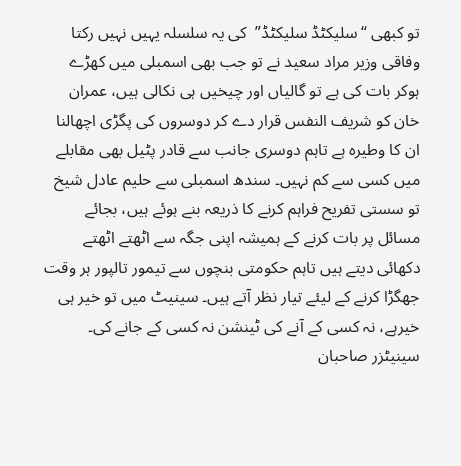تو کبھی “سلیکٹڈ سلیکٹڈ”  کی یہ سلسلہ یہیں نہیں رکتا وفاقی وزیر مراد سعید نے تو جب بھی اسمبلی میں کھڑے ہوکر بات کی ہے تو گالیاں اور چیخیں ہی نکالی ہیں، عمران خان کو شریف النفس قرار دے کر دوسروں کی پگڑی اچھالنا ان کا وطیرہ ہے تاہم دوسری جانب سے قادر پٹیل بھی مقابلے میں کسی سے کم نہیں۔ سندھ اسمبلی سے حلیم عادل شیخ تو سستی تفریح فراہم کرنے کا ذریعہ بنے ہوئے ہیں، بجائے مسائل پر بات کرنے کے ہمیشہ اپنی جگہ سے اٹھتے اٹھتے دکھائی دیتے ہیں تاہم حکومتی بنچوں سے تیمور تالپور ہر وقت جھگڑا کرنے کے لیئے تیار نظر آتے ہیں۔ سینیٹ میں تو خیر ہی خیرہے، نہ کسی کے آنے کی ٹینشن نہ کسی کے جانے کی۔ سینیٹزر صاحبان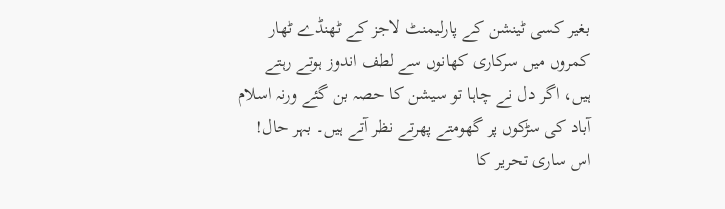بغیر کسی ٹینشن کے پارلیمنٹ لاجز کے ٹھنڈے ٹھار کمروں میں سرکاری کھانوں سے لطف اندوز ہوتے رہتے ہیں، اگر دل نے چاہا تو سیشن کا حصہ بن گئے ورنہ اسلام آباد کی سڑکوں پر گھومتے پھرتے نظر آتے ہیں۔ بہر حال! اس ساری تحریر کا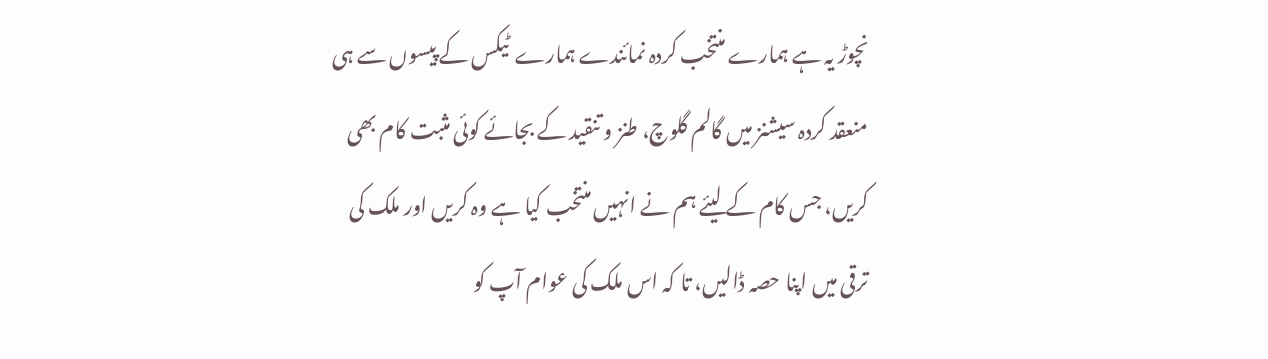نچوڑ یہ ہے ہمارے منتخب کردہ نمائندے ہمارے  ٹیکس کے پیسوں سے ہی منعقد کردہ سیشنز میں گالم گلوچ، طنز و تنقید کے بجائے کوئی مثبت کام بھی کریں، جس کام کے لیئے ہم نے انہیں منتخب کیا ہے وہ کریں اور ملک کی ترقی میں اپنا حصہ ڈالیں، تا کہ اس ملک کی عوام آپ کو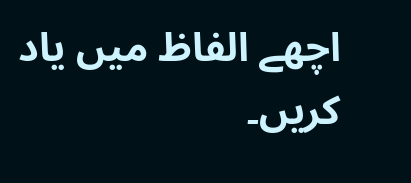اچھے الفاظ میں یاد کریں۔